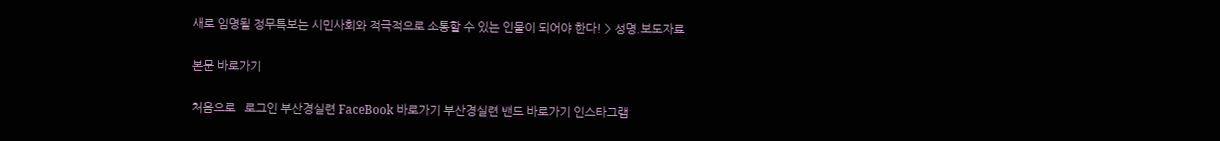새로 임명될 정무특보는 시민사회와 적극적으로 소통할 수 있는 인물이 되어야 한다! > 성명.보도자료

본문 바로가기

처음으로   로그인 부산경실련 FaceBook 바로가기 부산경실련 밴드 바로가기 인스타그램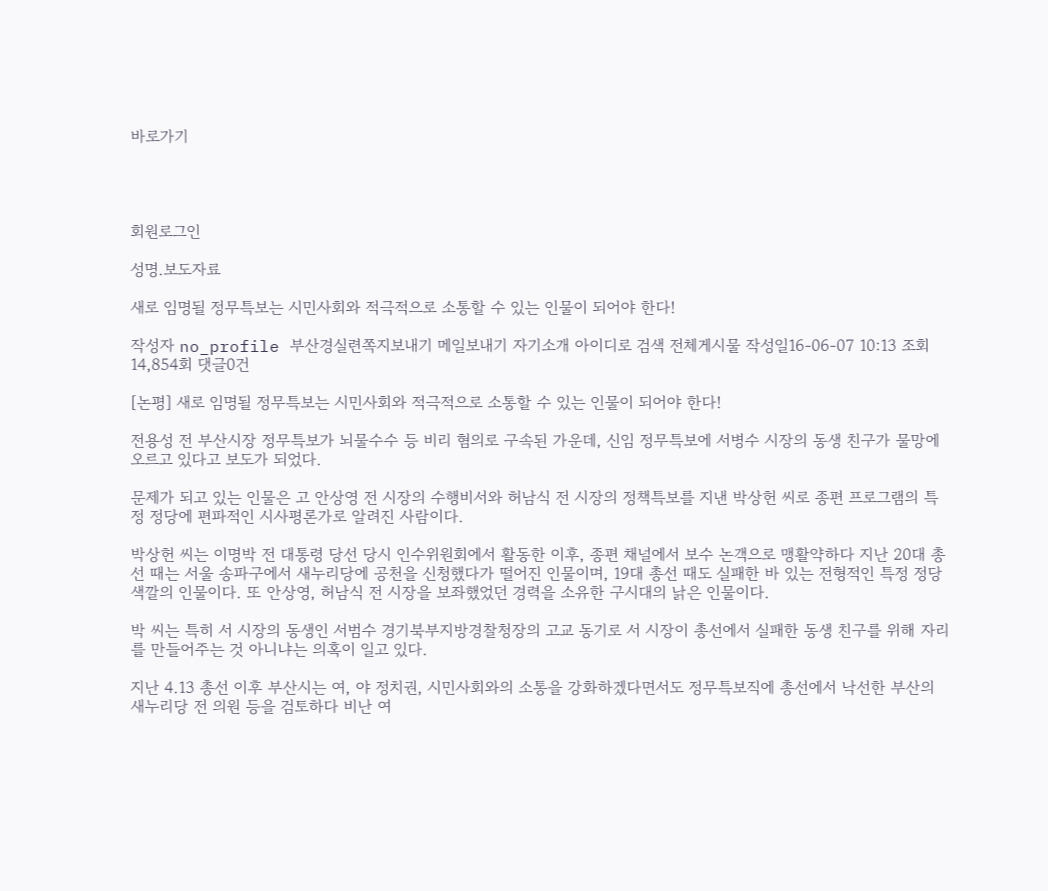바로가기




회원로그인

성명.보도자료

새로 임명될 정무특보는 시민사회와 적극적으로 소통할 수 있는 인물이 되어야 한다!

작성자 no_profile 부산경실련쪽지보내기 메일보내기 자기소개 아이디로 검색 전체게시물 작성일16-06-07 10:13 조회14,854회 댓글0건

[논평] 새로 임명될 정무특보는 시민사회와 적극적으로 소통할 수 있는 인물이 되어야 한다!

전용성 전 부산시장 정무특보가 뇌물수수 등 비리 혐의로 구속된 가운데, 신임 정무특보에 서병수 시장의 동생 친구가 물망에 오르고 있다고 보도가 되었다.

문제가 되고 있는 인물은 고 안상영 전 시장의 수행비서와 허남식 전 시장의 정책특보를 지낸 박상헌 씨로 종편 프로그램의 특정 정당에 편파적인 시사평론가로 알려진 사람이다.

박상헌 씨는 이명박 전 대통령 당선 당시 인수위원회에서 활동한 이후, 종편 채널에서 보수 논객으로 맹활약하다 지난 20대 총선 때는 서울 송파구에서 새누리당에 공천을 신청했다가 떨어진 인물이며, 19대 총선 때도 실패한 바 있는 전형적인 특정 정당 색깔의 인물이다. 또 안상영, 허남식 전 시장을 보좌했었던 경력을 소유한 구시대의 낡은 인물이다.

박 씨는 특히 서 시장의 동생인 서범수 경기북부지방경찰청장의 고교 동기로 서 시장이 총선에서 실패한 동생 친구를 위해 자리를 만들어주는 것 아니냐는 의혹이 일고 있다.

지난 4.13 총선 이후 부산시는 여, 야 정치권, 시민사회와의 소통을 강화하겠다면서도 정무특보직에 총선에서 낙선한 부산의 새누리당 전 의원 등을 검토하다 비난 여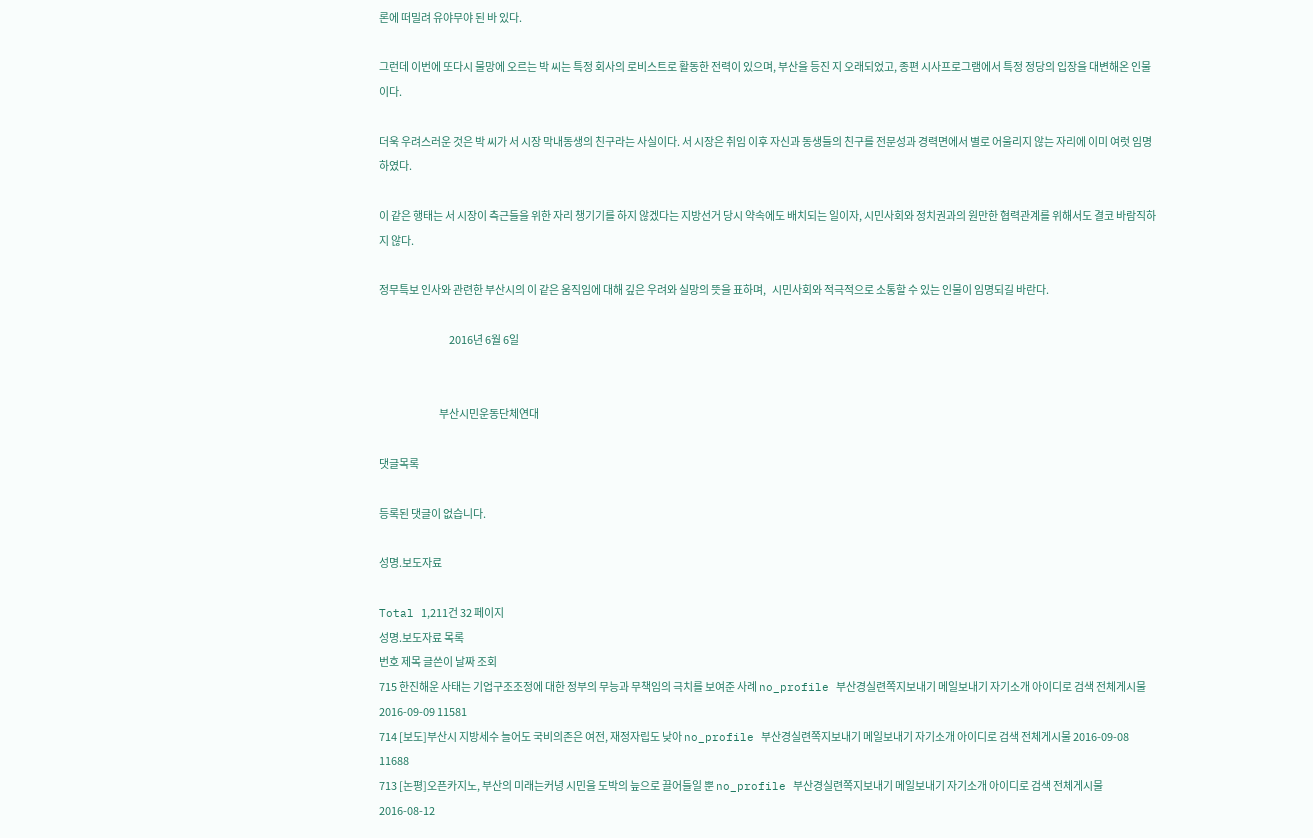론에 떠밀려 유야무야 된 바 있다.

그런데 이번에 또다시 물망에 오르는 박 씨는 특정 회사의 로비스트로 활동한 전력이 있으며, 부산을 등진 지 오래되었고, 종편 시사프로그램에서 특정 정당의 입장을 대변해온 인물이다.

더욱 우려스러운 것은 박 씨가 서 시장 막내동생의 친구라는 사실이다. 서 시장은 취임 이후 자신과 동생들의 친구를 전문성과 경력면에서 별로 어울리지 않는 자리에 이미 여럿 임명하였다.

이 같은 행태는 서 시장이 측근들을 위한 자리 챙기기를 하지 않겠다는 지방선거 당시 약속에도 배치되는 일이자, 시민사회와 정치권과의 원만한 협력관계를 위해서도 결코 바람직하지 않다.

정무특보 인사와 관련한 부산시의 이 같은 움직임에 대해 깊은 우려와 실망의 뜻을 표하며,   시민사회와 적극적으로 소통할 수 있는 인물이 임명되길 바란다.

                                   2016년 6월 6일


                              부산시민운동단체연대

댓글목록

등록된 댓글이 없습니다.

성명.보도자료

Total 1,211건 32 페이지
성명.보도자료 목록
번호 제목 글쓴이 날짜 조회
715 한진해운 사태는 기업구조조정에 대한 정부의 무능과 무책임의 극치를 보여준 사례 no_profile 부산경실련쪽지보내기 메일보내기 자기소개 아이디로 검색 전체게시물 2016-09-09 11581
714 [보도]부산시 지방세수 늘어도 국비의존은 여전, 재정자립도 낮아 no_profile 부산경실련쪽지보내기 메일보내기 자기소개 아이디로 검색 전체게시물 2016-09-08 11688
713 [논평]오픈카지노, 부산의 미래는커녕 시민을 도박의 늪으로 끌어들일 뿐 no_profile 부산경실련쪽지보내기 메일보내기 자기소개 아이디로 검색 전체게시물 2016-08-12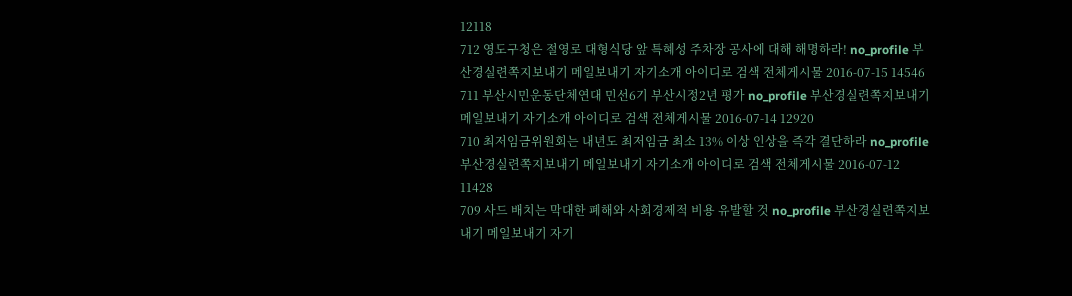12118
712 영도구청은 절영로 대형식당 앞 특혜성 주차장 공사에 대해 해명하라! no_profile 부산경실련쪽지보내기 메일보내기 자기소개 아이디로 검색 전체게시물 2016-07-15 14546
711 부산시민운동단체연대 민선6기 부산시정2년 평가 no_profile 부산경실련쪽지보내기 메일보내기 자기소개 아이디로 검색 전체게시물 2016-07-14 12920
710 최저임금위원회는 내년도 최저임금 최소 13% 이상 인상을 즉각 결단하라 no_profile 부산경실련쪽지보내기 메일보내기 자기소개 아이디로 검색 전체게시물 2016-07-12 11428
709 사드 배치는 막대한 폐해와 사회경제적 비용 유발할 것 no_profile 부산경실련쪽지보내기 메일보내기 자기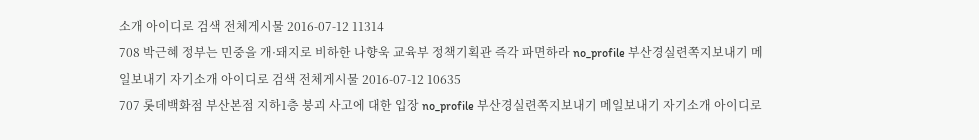소개 아이디로 검색 전체게시물 2016-07-12 11314
708 박근혜 정부는 민중을 개·돼지로 비하한 나향욱 교육부 정책기획관 즉각 파면하라 no_profile 부산경실련쪽지보내기 메일보내기 자기소개 아이디로 검색 전체게시물 2016-07-12 10635
707 롯데백화점 부산본점 지하1층 붕괴 사고에 대한 입장 no_profile 부산경실련쪽지보내기 메일보내기 자기소개 아이디로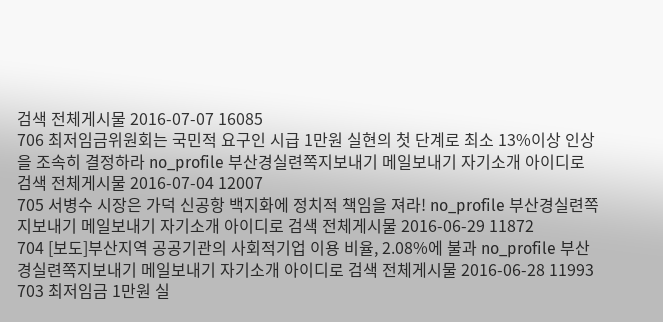검색 전체게시물 2016-07-07 16085
706 최저임금위원회는 국민적 요구인 시급 1만원 실현의 첫 단계로 최소 13%이상 인상을 조속히 결정하라 no_profile 부산경실련쪽지보내기 메일보내기 자기소개 아이디로 검색 전체게시물 2016-07-04 12007
705 서병수 시장은 가덕 신공항 백지화에 정치적 책임을 져라! no_profile 부산경실련쪽지보내기 메일보내기 자기소개 아이디로 검색 전체게시물 2016-06-29 11872
704 [보도]부산지역 공공기관의 사회적기업 이용 비율, 2.08%에 불과 no_profile 부산경실련쪽지보내기 메일보내기 자기소개 아이디로 검색 전체게시물 2016-06-28 11993
703 최저임금 1만원 실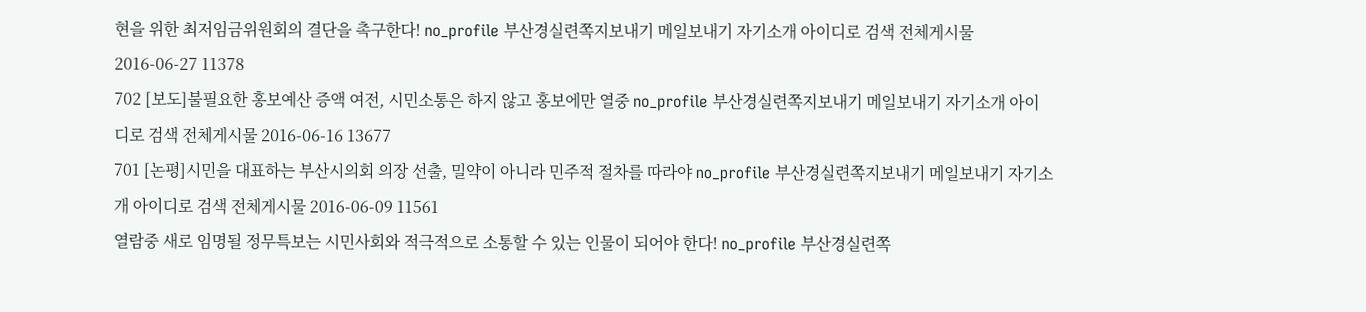현을 위한 최저임금위원회의 결단을 촉구한다! no_profile 부산경실련쪽지보내기 메일보내기 자기소개 아이디로 검색 전체게시물 2016-06-27 11378
702 [보도]불필요한 홍보예산 증액 여전, 시민소통은 하지 않고 홍보에만 열중 no_profile 부산경실련쪽지보내기 메일보내기 자기소개 아이디로 검색 전체게시물 2016-06-16 13677
701 [논평]시민을 대표하는 부산시의회 의장 선출, 밀약이 아니라 민주적 절차를 따라야 no_profile 부산경실련쪽지보내기 메일보내기 자기소개 아이디로 검색 전체게시물 2016-06-09 11561
열람중 새로 임명될 정무특보는 시민사회와 적극적으로 소통할 수 있는 인물이 되어야 한다! no_profile 부산경실련쪽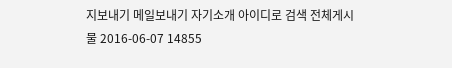지보내기 메일보내기 자기소개 아이디로 검색 전체게시물 2016-06-07 14855